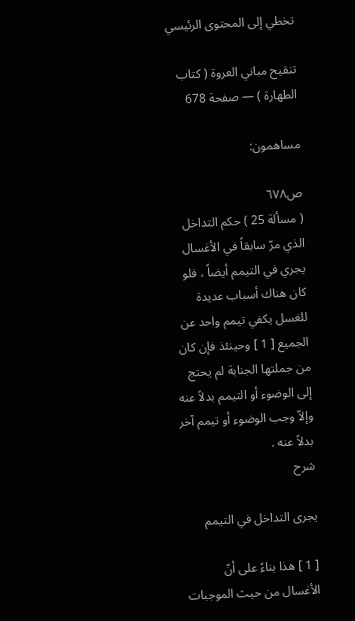تخطي إلى المحتوى الرئيسي

تنقيح مباني العروة ( كتاب الطهارة ) — صفحة 678

مساهمون:

ص٦٧٨
( مسألة 25 ) حكم التداخل الذي مرّ سابقاً في الأغسال يجري في التيمم أيضاً ، فلو كان هناك أسباب عديدة للغسل يكفي تيمم واحد عن الجميع [ 1 ] وحينئذ فإن كان من جملتها الجنابة لم يحتج إلى الوضوء أو التيمم بدلاً عنه وإلاّ وجب الوضوء أو تيمم آخر بدلاً عنه .
شرح

يجرى التداخل في التيمم

[ 1 ] هذا بناءً على أنّ الأغسال من حيث الموجبات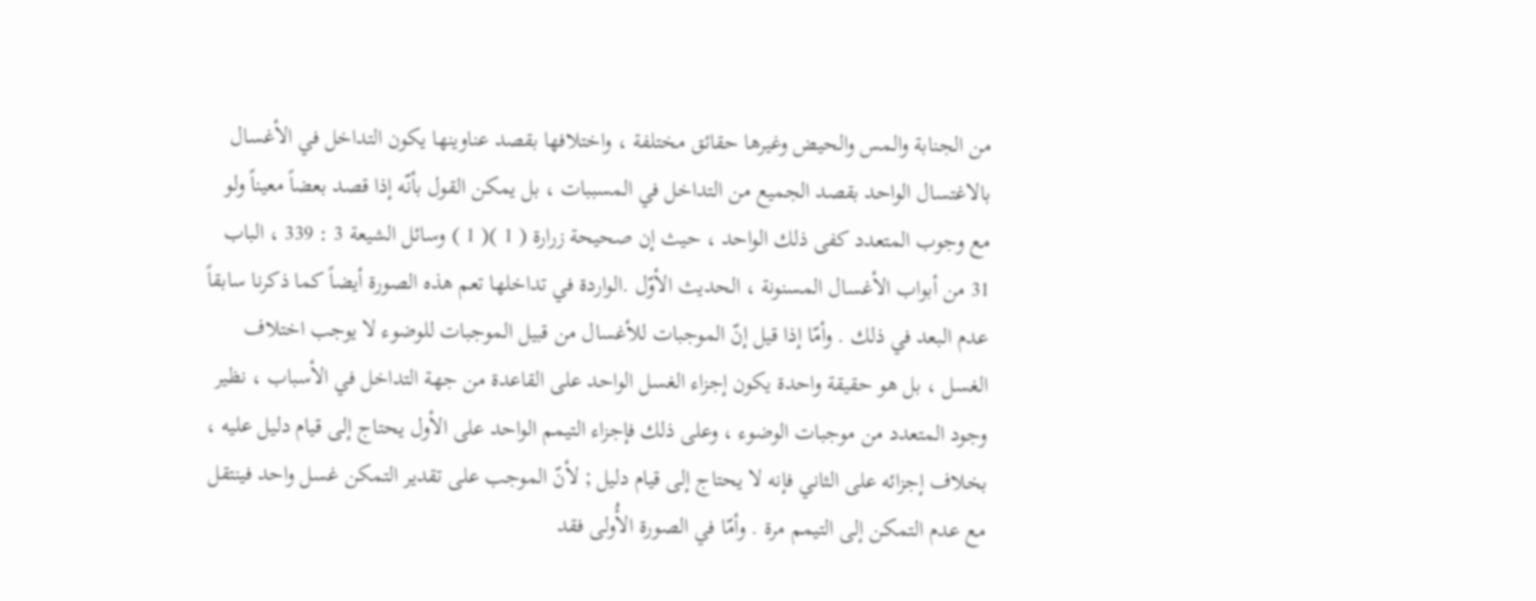من الجنابة والمس والحيض وغيرها حقائق مختلفة ، واختلافها بقصد عناوينها يكون التداخل في الأغسال بالاغتسال الواحد بقصد الجميع من التداخل في المسببات ، بل يمكن القول بأنّه إذا قصد بعضاً معيناً ولو مع وجوب المتعدد كفى ذلك الواحد ، حيث إن صحيحة زرارة ( 1 )( 1 ) وسائل الشيعة 3 : 339 ، الباب 31 من أبواب الأغسال المسنونة ، الحديث الأوّل .الواردة في تداخلها تعم هذه الصورة أيضاً كما ذكرنا سابقاً عدم البعد في ذلك . وأمّا إذا قيل إنّ الموجبات للأغسال من قبيل الموجبات للوضوء لا يوجب اختلاف الغسل ، بل هو حقيقة واحدة يكون إجزاء الغسل الواحد على القاعدة من جهة التداخل في الأسباب ، نظير وجود المتعدد من موجبات الوضوء ، وعلى ذلك فإجزاء التيمم الواحد على الأول يحتاج إلى قيام دليل عليه ، بخلاف إجزائه على الثاني فإنه لا يحتاج إلى قيام دليل ; لأنّ الموجب على تقدير التمكن غسل واحد فينتقل مع عدم التمكن إلى التيمم مرة . وأمّا في الصورة الأُولى فقد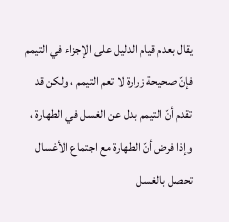يقال بعدم قيام الدليل على الإجزاء في التيمم فإنّ صحيحة زرارة لا تعم التيمم ، ولكن قد تقدم أنّ التيمم بدل عن الغسل في الطهارة ، وإذا فرض أنّ الطهارة مع اجتماع الأغسال تحصل بالغسل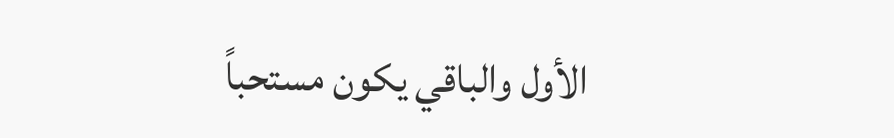الأول والباقي يكون مستحباً